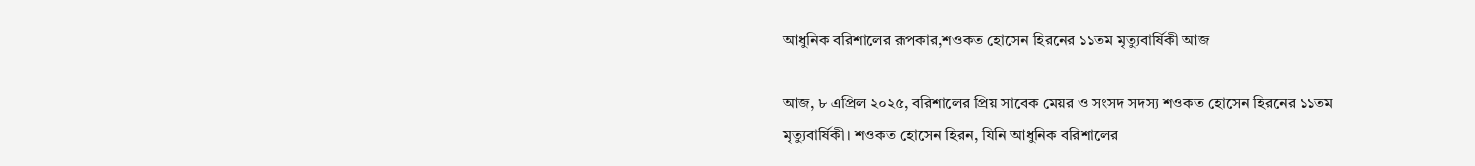আধুনিক বরিশালের রূপকার,শওকত হোসেন হিরনের ১১তম মৃত্যুবার্ষিকী আজ

আজ, ৮ এপ্রিল ২০২৫, বরিশালের প্রিয় সাবেক মেয়র ও সংসদ সদস্য শওকত হোসেন হিরনের ১১তম মৃত্যুবার্ষিকী। শওকত হোসেন হিরন, যিনি আধুনিক বরিশালের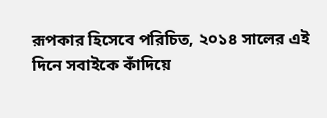রূপকার হিসেবে পরিচিত, ২০১৪ সালের এই দিনে সবাইকে কাঁদিয়ে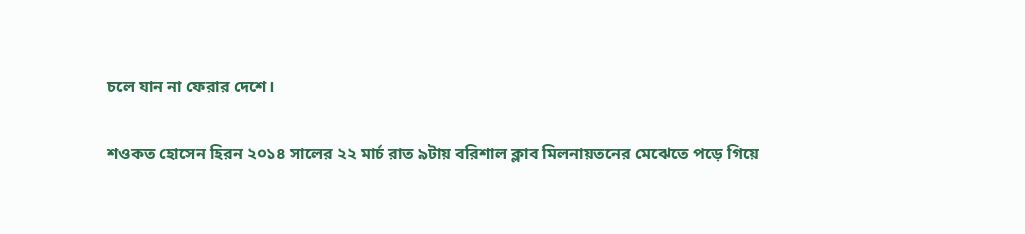চলে যান না ফেরার দেশে।

শওকত হোসেন হিরন ২০১৪ সালের ২২ মার্চ রাত ৯টায় বরিশাল ক্লাব মিলনায়তনের মেঝেতে পড়ে গিয়ে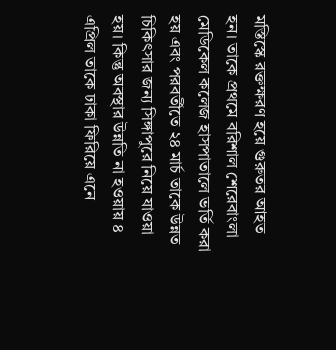মস্তিস্কে রক্তক্ষরণ হয়ে গুরুতর আহত হন। তাকে প্রথমে বরিশাল শেরেবাংলা মেডিকেল কলেজ হাসপাতালে ভর্তি করা হয় এবং পরবর্তীতে ২৪ মার্চ তাকে উন্নত চিকিৎসার জন্য সিঙ্গাপুরে নিয়ে যাওয়া হয়। কিন্তু অবস্থার উন্নতি না হওয়ায় ৪ এপ্রিল তাকে ঢাকা ফিরিয়ে এনে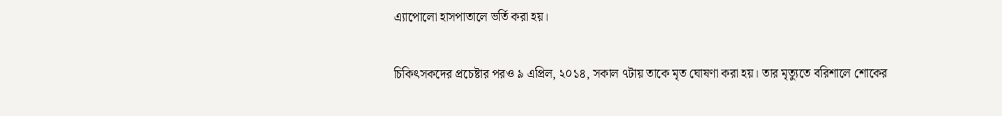এ্যাপোলো হাসপাতালে ভর্তি করা হয়।

চিকিৎসকদের প্রচেষ্টার পরও ৯ এপ্রিল, ২০১৪, সকাল ৭টায় তাকে মৃত ঘোষণা করা হয়। তার মৃত্যুতে বরিশালে শোকের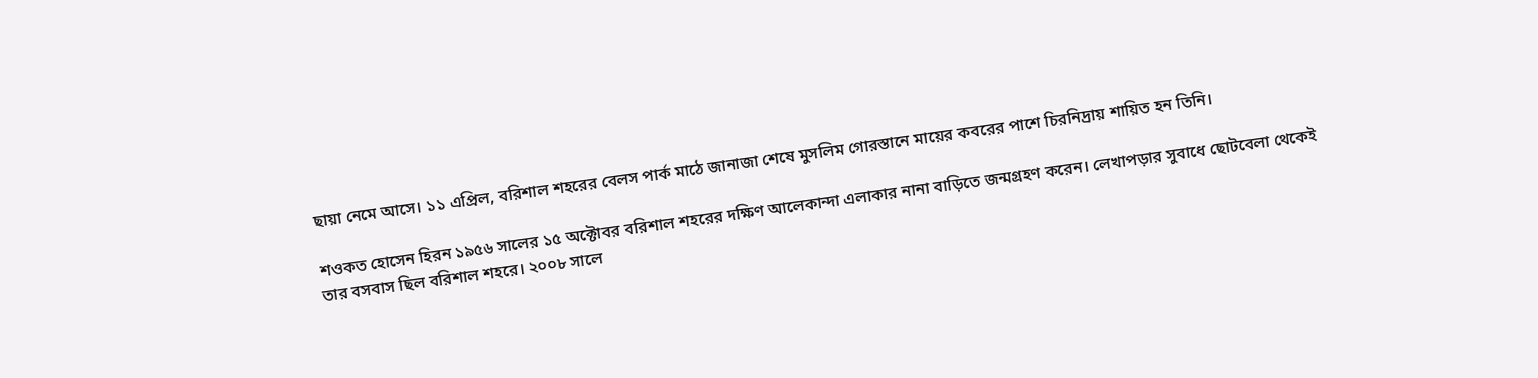ছায়া নেমে আসে। ১১ এপ্রিল, বরিশাল শহরের বেলস পার্ক মাঠে জানাজা শেষে মুসলিম গোরস্তানে মায়ের কবরের পাশে চিরনিদ্রায় শায়িত হন তিনি।

শওকত হোসেন হিরন ১৯৫৬ সালের ১৫ অক্টোবর বরিশাল শহরের দক্ষিণ আলেকান্দা এলাকার নানা বাড়িতে জন্মগ্রহণ করেন। লেখাপড়ার সুবাধে ছোটবেলা থেকেই তার বসবাস ছিল বরিশাল শহরে। ২০০৮ সালে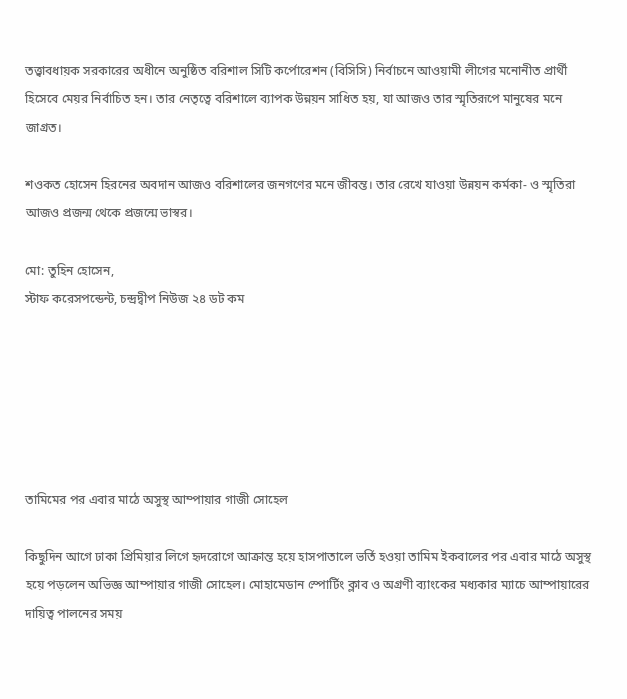তত্ত্বাবধায়ক সরকারের অধীনে অনুষ্ঠিত বরিশাল সিটি কর্পোরেশন (বিসিসি) নির্বাচনে আওয়ামী লীগের মনোনীত প্রার্থী হিসেবে মেয়র নির্বাচিত হন। তার নেতৃত্বে বরিশালে ব্যাপক উন্নয়ন সাধিত হয়, যা আজও তার স্মৃতিরূপে মানুষের মনে জাগ্রত।

শওকত হোসেন হিরনের অবদান আজও বরিশালের জনগণের মনে জীবন্ত। তার রেখে যাওয়া উন্নয়ন কর্মকা- ও স্মৃতিরা আজও প্রজন্ম থেকে প্রজন্মে ভাস্বর।

মো: তুহিন হোসেন,
স্টাফ করেসপন্ডেন্ট, চন্দ্রদ্বীপ নিউজ ২৪ ডট কম






তামিমের পর এবার মাঠে অসুস্থ আম্পায়ার গাজী সোহেল

কিছুদিন আগে ঢাকা প্রিমিয়ার লিগে হৃদরোগে আক্রান্ত হয়ে হাসপাতালে ভর্তি হওয়া তামিম ইকবালের পর এবার মাঠে অসুস্থ হয়ে পড়লেন অভিজ্ঞ আম্পায়ার গাজী সোহেল। মোহামেডান স্পোর্টিং ক্লাব ও অগ্রণী ব্যাংকের মধ্যকার ম্যাচে আম্পায়ারের দায়িত্ব পালনের সময়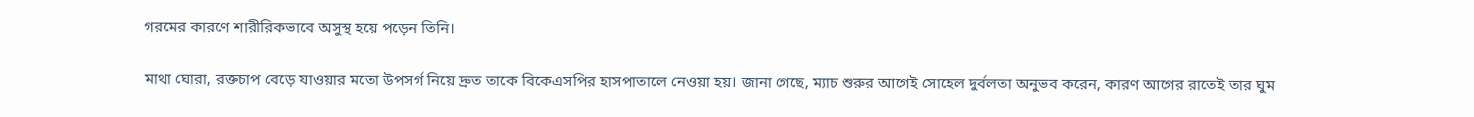গরমের কারণে শারীরিকভাবে অসুস্থ হয়ে পড়েন তিনি।

মাথা ঘোরা, রক্তচাপ বেড়ে যাওয়ার মতো উপসর্গ নিয়ে দ্রুত তাকে বিকেএসপির হাসপাতালে নেওয়া হয়। জানা গেছে, ম্যাচ শুরুর আগেই সোহেল দুর্বলতা অনুভব করেন, কারণ আগের রাতেই তার ঘুম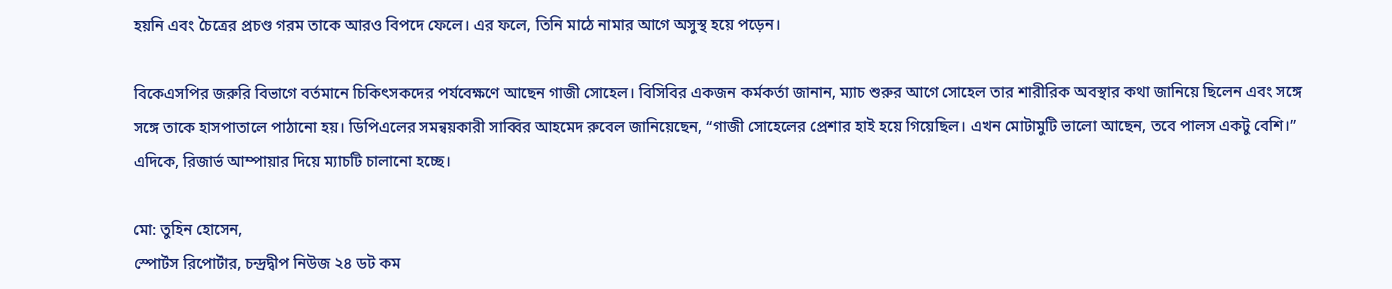হয়নি এবং চৈত্রের প্রচণ্ড গরম তাকে আরও বিপদে ফেলে। এর ফলে, তিনি মাঠে নামার আগে অসুস্থ হয়ে পড়েন।

বিকেএসপির জরুরি বিভাগে বর্তমানে চিকিৎসকদের পর্যবেক্ষণে আছেন গাজী সোহেল। বিসিবির একজন কর্মকর্তা জানান, ম্যাচ শুরুর আগে সোহেল তার শারীরিক অবস্থার কথা জানিয়ে ছিলেন এবং সঙ্গে সঙ্গে তাকে হাসপাতালে পাঠানো হয়। ডিপিএলের সমন্বয়কারী সাব্বির আহমেদ রুবেল জানিয়েছেন, “গাজী সোহেলের প্রেশার হাই হয়ে গিয়েছিল। এখন মোটামুটি ভালো আছেন, তবে পালস একটু বেশি।” এদিকে, রিজার্ভ আম্পায়ার দিয়ে ম্যাচটি চালানো হচ্ছে।

মো: তুহিন হোসেন,
স্পোর্টস রিপোর্টার, চন্দ্রদ্বীপ নিউজ ২৪ ডট কম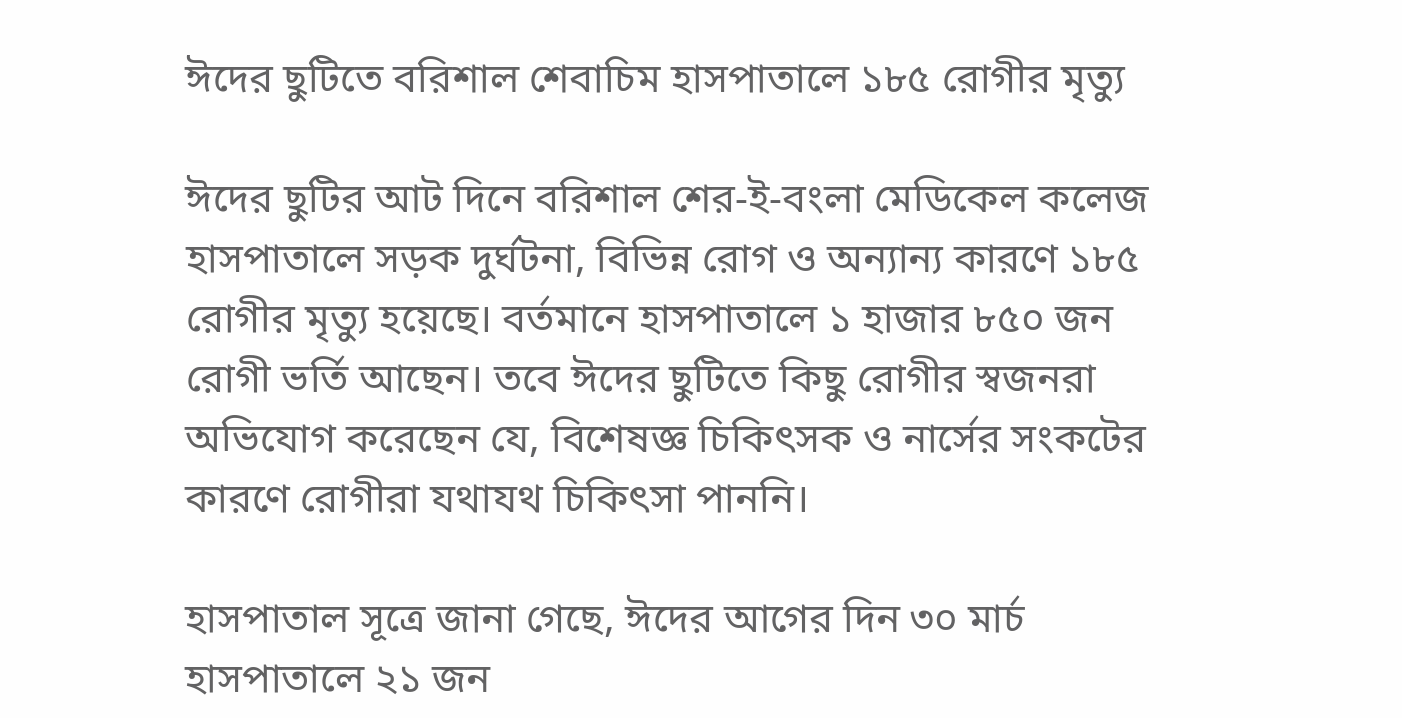ঈদের ছুটিতে বরিশাল শেবাচিম হাসপাতালে ১৮৫ রোগীর মৃত্যু

ঈদের ছুটির আট দিনে বরিশাল শের-ই-বংলা মেডিকেল কলেজ হাসপাতালে সড়ক দুর্ঘটনা, বিভিন্ন রোগ ও অন্যান্য কারণে ১৮৫ রোগীর মৃত্যু হয়েছে। বর্তমানে হাসপাতালে ১ হাজার ৮৫০ জন রোগী ভর্তি আছেন। তবে ঈদের ছুটিতে কিছু রোগীর স্বজনরা অভিযোগ করেছেন যে, বিশেষজ্ঞ চিকিৎসক ও নার্সের সংকটের কারণে রোগীরা যথাযথ চিকিৎসা পাননি।

হাসপাতাল সূত্রে জানা গেছে, ঈদের আগের দিন ৩০ মার্চ হাসপাতালে ২১ জন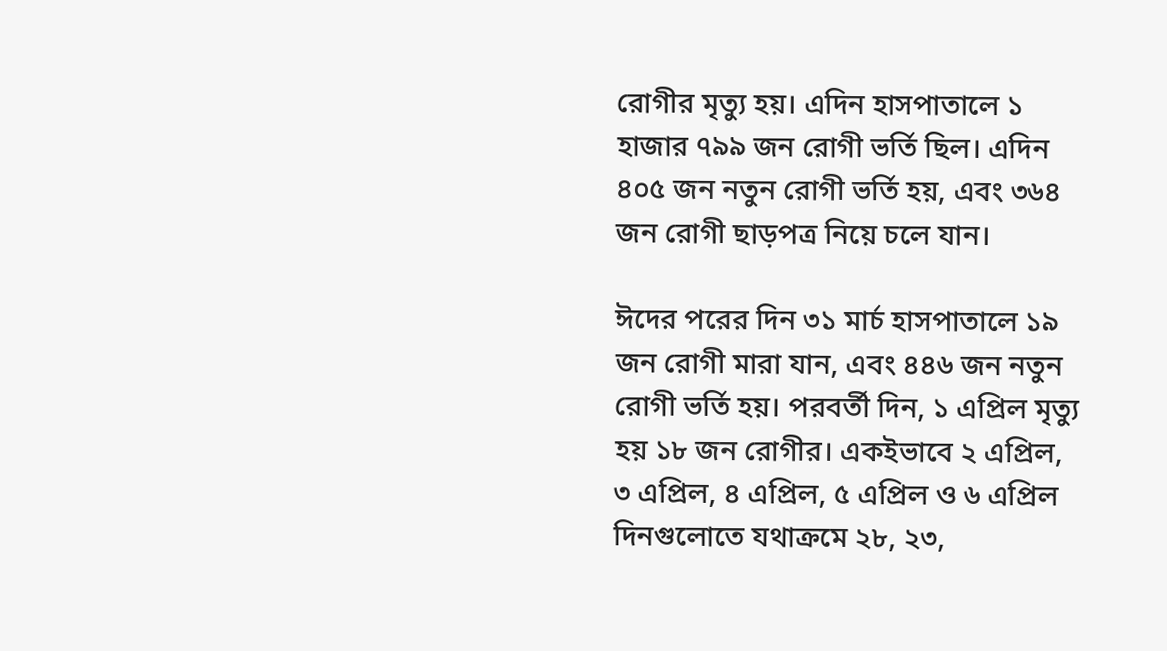রোগীর মৃত্যু হয়। এদিন হাসপাতালে ১ হাজার ৭৯৯ জন রোগী ভর্তি ছিল। এদিন ৪০৫ জন নতুন রোগী ভর্তি হয়, এবং ৩৬৪ জন রোগী ছাড়পত্র নিয়ে চলে যান।

ঈদের পরের দিন ৩১ মার্চ হাসপাতালে ১৯ জন রোগী মারা যান, এবং ৪৪৬ জন নতুন রোগী ভর্তি হয়। পরবর্তী দিন, ১ এপ্রিল মৃত্যু হয় ১৮ জন রোগীর। একইভাবে ২ এপ্রিল, ৩ এপ্রিল, ৪ এপ্রিল, ৫ এপ্রিল ও ৬ এপ্রিল দিনগুলোতে যথাক্রমে ২৮, ২৩,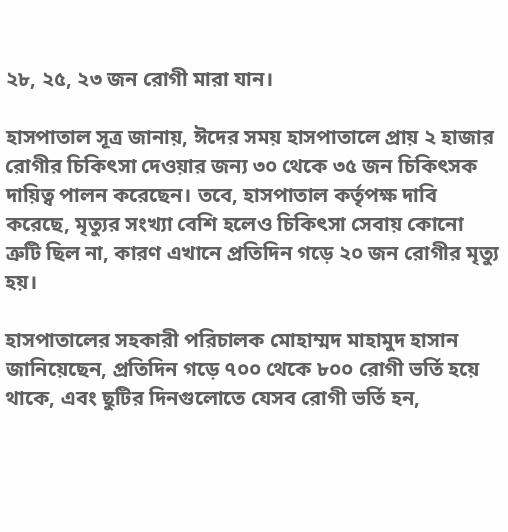২৮, ২৫, ২৩ জন রোগী মারা যান।

হাসপাতাল সূত্র জানায়, ঈদের সময় হাসপাতালে প্রায় ২ হাজার রোগীর চিকিৎসা দেওয়ার জন্য ৩০ থেকে ৩৫ জন চিকিৎসক দায়িত্ব পালন করেছেন। তবে, হাসপাতাল কর্তৃপক্ষ দাবি করেছে, মৃত্যুর সংখ্যা বেশি হলেও চিকিৎসা সেবায় কোনো ত্রুটি ছিল না, কারণ এখানে প্রতিদিন গড়ে ২০ জন রোগীর মৃত্যু হয়।

হাসপাতালের সহকারী পরিচালক মোহাম্মদ মাহামুদ হাসান জানিয়েছেন, প্রতিদিন গড়ে ৭০০ থেকে ৮০০ রোগী ভর্তি হয়ে থাকে, এবং ছুটির দিনগুলোতে যেসব রোগী ভর্তি হন,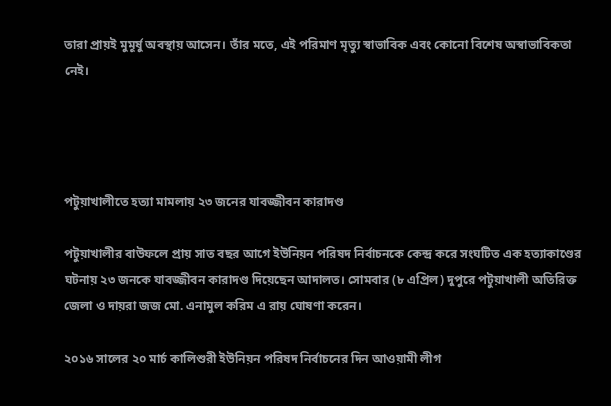তারা প্রায়ই মুমূর্ষু অবস্থায় আসেন। তাঁর মতে, এই পরিমাণ মৃত্যু স্বাভাবিক এবং কোনো বিশেষ অস্বাভাবিকতা নেই।




পটুয়াখালীতে হত্যা মামলায় ২৩ জনের যাবজ্জীবন কারাদণ্ড

পটুয়াখালীর বাউফলে প্রায় সাত বছর আগে ইউনিয়ন পরিষদ নির্বাচনকে কেন্দ্র করে সংঘটিত এক হত্যাকাণ্ডের ঘটনায় ২৩ জনকে যাবজ্জীবন কারাদণ্ড দিয়েছেন আদালত। সোমবার (৮ এপ্রিল) দুপুরে পটুয়াখালী অতিরিক্ত জেলা ও দায়রা জজ মো. এনামুল করিম এ রায় ঘোষণা করেন।

২০১৬ সালের ২০ মার্চ কালিশুরী ইউনিয়ন পরিষদ নির্বাচনের দিন আওয়ামী লীগ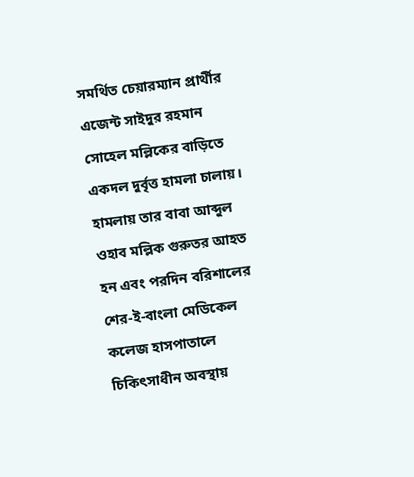সমর্থিত চেয়ারম্যান প্রার্থীর এজেন্ট সাইদুর রহমান সোহেল মল্লিকের বাড়িতে একদল দুর্বৃত্ত হামলা চালায়। হামলায় তার বাবা আব্দুল ওহাব মল্লিক গুরুতর আহত হন এবং পরদিন বরিশালের শের-ই-বাংলা মেডিকেল কলেজ হাসপাতালে চিকিৎসাধীন অবস্থায়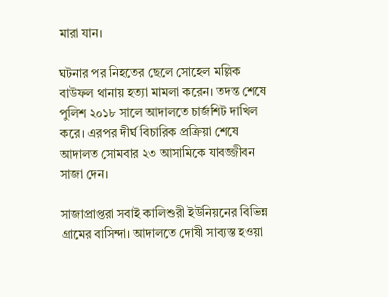মারা যান।

ঘটনার পর নিহতের ছেলে সোহেল মল্লিক বাউফল থানায় হত্যা মামলা করেন। তদন্ত শেষে পুলিশ ২০১৮ সালে আদালতে চার্জশিট দাখিল করে। এরপর দীর্ঘ বিচারিক প্রক্রিয়া শেষে আদালত সোমবার ২৩ আসামিকে যাবজ্জীবন সাজা দেন।

সাজাপ্রাপ্তরা সবাই কালিশুরী ইউনিয়নের বিভিন্ন গ্রামের বাসিন্দা। আদালতে দোষী সাব্যস্ত হওয়া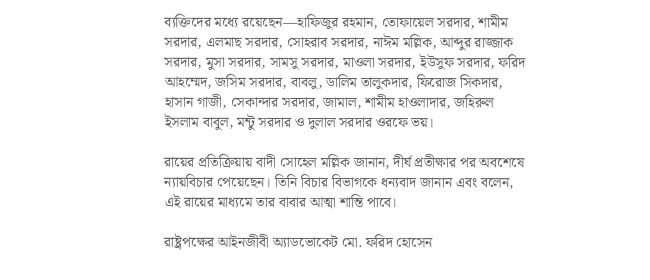ব্যক্তিদের মধ্যে রয়েছেন—হাফিজুর রহমান, তোফায়েল সরদার, শামীম সরদার, এলমাছ সরদার, সোহরাব সরদার, নাঈম মল্লিক, আব্দুর রাজ্জাক সরদার, মুসা সরদার, সামসু সরদার, মাওলা সরদার, ইউসুফ সরদার, ফরিদ আহম্মেদ, জসিম সরদার, বাবলু, ডালিম তালুকদার, ফিরোজ সিকদার, হাসান গাজী, সেকান্দার সরদার, জামাল, শামীম হাওলাদার, জহিরুল ইসলাম বাবুল, মন্টু সরদার ও দুলাল সরদার ওরফে ভয়।

রায়ের প্রতিক্রিয়ায় বাদী সোহেল মল্লিক জানান, দীর্ঘ প্রতীক্ষার পর অবশেষে ন্যায়বিচার পেয়েছেন। তিনি বিচার বিভাগকে ধন্যবাদ জানান এবং বলেন, এই রায়ের মাধ্যমে তার বাবার আত্মা শান্তি পাবে।

রাষ্ট্রপক্ষের আইনজীবী অ্যাডভোকেট মো. ফরিদ হোসেন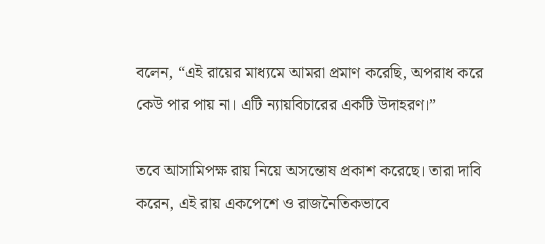বলেন, “এই রায়ের মাধ্যমে আমরা প্রমাণ করেছি, অপরাধ করে কেউ পার পায় না। এটি ন্যায়বিচারের একটি উদাহরণ।”

তবে আসামিপক্ষ রায় নিয়ে অসন্তোষ প্রকাশ করেছে। তারা দাবি করেন, এই রায় একপেশে ও রাজনৈতিকভাবে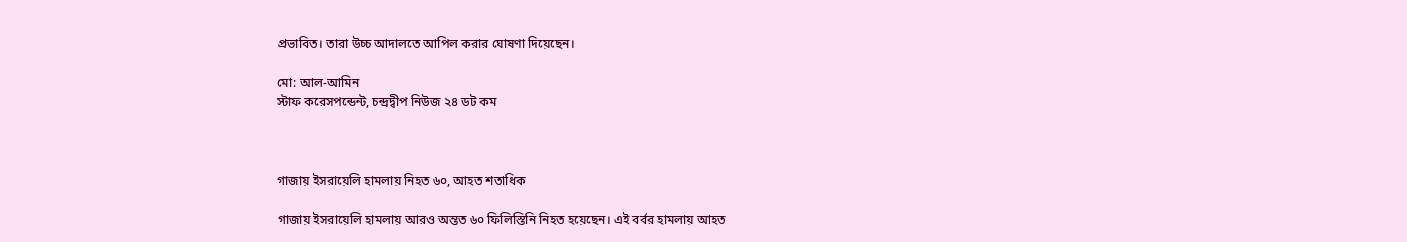প্রভাবিত। তারা উচ্চ আদালতে আপিল করার ঘোষণা দিয়েছেন।

মো: আল-আমিন
স্টাফ করেসপন্ডেন্ট, চন্দ্রদ্বীপ নিউজ ২৪ ডট কম



গাজায় ইসরায়েলি হামলায় নিহত ৬০, আহত শতাধিক

গাজায় ইসরায়েলি হামলায় আরও অন্তত ৬০ ফিলিস্তিনি নিহত হয়েছেন। এই বর্বর হামলায় আহত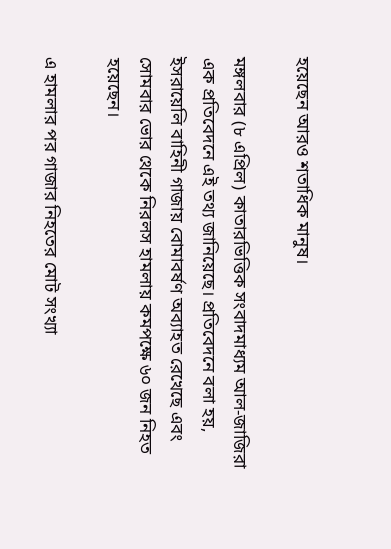হয়েছেন আরও শতাধিক মানুষ।

মঙ্গলবার (৮ এপ্রিল) কাতারভিত্তিক সংবাদমাধ্যম আল-জাজিরা এক প্রতিবেদনে এই তথ্য জানিয়েছে। প্রতিবেদনে বলা হয়, ইসরায়েলি বাহিনী গাজায় বোমাবর্ষণ অব্যাহত রেখেছে এবং সোমবার ভোর থেকে নিরলস হামলায় কমপক্ষে ৬০ জন নিহত হয়েছেন।

এ হামলার পর গাজার নিহতের মোট সংখ্যা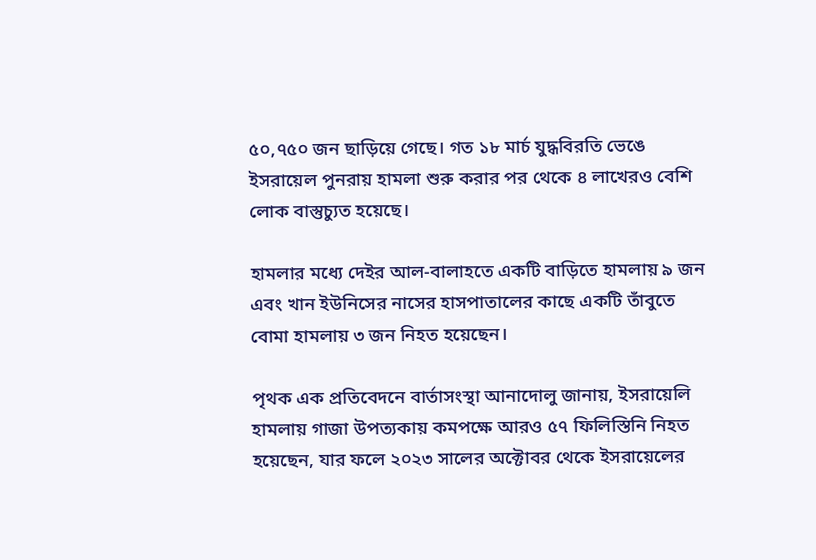৫০,৭৫০ জন ছাড়িয়ে গেছে। গত ১৮ মার্চ যুদ্ধবিরতি ভেঙে ইসরায়েল পুনরায় হামলা শুরু করার পর থেকে ৪ লাখেরও বেশি লোক বাস্তুচ্যুত হয়েছে।

হামলার মধ্যে দেইর আল-বালাহতে একটি বাড়িতে হামলায় ৯ জন এবং খান ইউনিসের নাসের হাসপাতালের কাছে একটি তাঁবুতে বোমা হামলায় ৩ জন নিহত হয়েছেন।

পৃথক এক প্রতিবেদনে বার্তাসংস্থা আনাদোলু জানায়, ইসরায়েলি হামলায় গাজা উপত্যকায় কমপক্ষে আরও ৫৭ ফিলিস্তিনি নিহত হয়েছেন, যার ফলে ২০২৩ সালের অক্টোবর থেকে ইসরায়েলের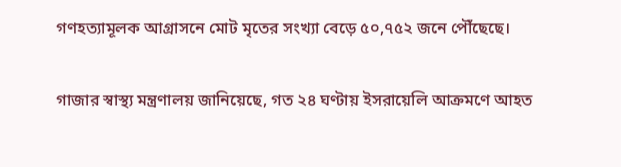গণহত্যামূলক আগ্রাসনে মোট মৃতের সংখ্যা বেড়ে ৫০,৭৫২ জনে পৌঁছেছে।

গাজার স্বাস্থ্য মন্ত্রণালয় জানিয়েছে, গত ২৪ ঘণ্টায় ইসরায়েলি আক্রমণে আহত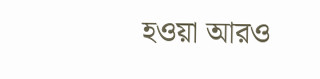হওয়া আরও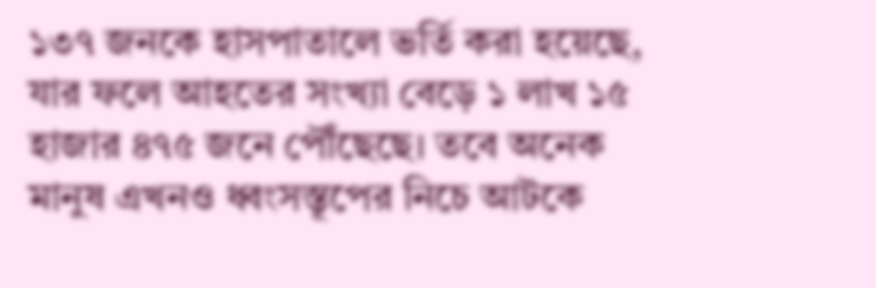১৩৭ জনকে হাসপাতালে ভর্তি করা হয়েছে, যার ফলে আহতের সংখ্যা বেড়ে ১ লাখ ১৫ হাজার ৪৭৫ জনে পৌঁছেছে। তবে অনেক মানুষ এখনও ধ্বংসস্তূপের নিচে আটকে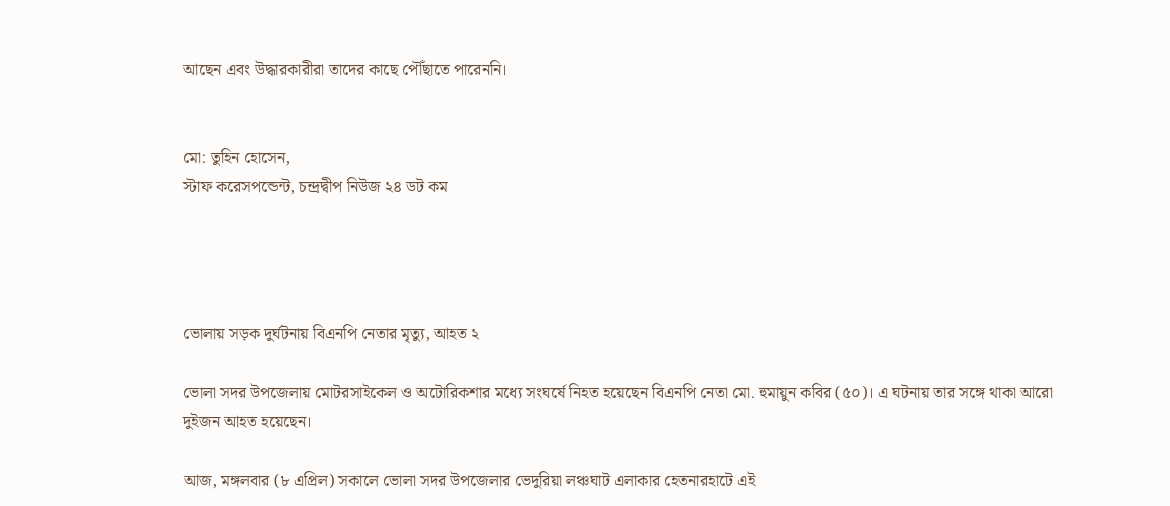আছেন এবং উদ্ধারকারীরা তাদের কাছে পৌঁছাতে পারেননি।


মো: তুহিন হোসেন,
স্টাফ করেসপন্ডেন্ট, চন্দ্রদ্বীপ নিউজ ২৪ ডট কম




ভোলায় সড়ক দুর্ঘটনায় বিএনপি নেতার মৃত্যু, আহত ২

ভোলা সদর উপজেলায় মোটরসাইকেল ও অটোরিকশার মধ্যে সংঘর্ষে নিহত হয়েছেন বিএনপি নেতা মো. হুমায়ুন কবির (৫০)। এ ঘটনায় তার সঙ্গে থাকা আরো দুইজন আহত হয়েছেন।

আজ, মঙ্গলবার (৮ এপ্রিল) সকালে ভোলা সদর উপজেলার ভেদুরিয়া লঞ্চঘাট এলাকার হেতনারহাটে এই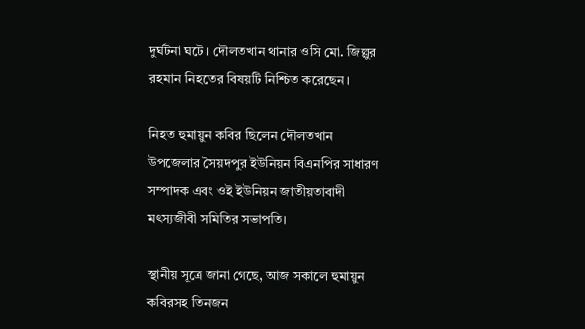দুর্ঘটনা ঘটে। দৌলতখান থানার ওসি মো. জিল্লুর রহমান নিহতের বিষয়টি নিশ্চিত করেছেন।

নিহত হুমায়ুন কবির ছিলেন দৌলতখান উপজেলার সৈয়দপুর ইউনিয়ন বিএনপির সাধারণ সম্পাদক এবং ওই ইউনিয়ন জাতীয়তাবাদী মৎস্যজীবী সমিতির সভাপতি।

স্থানীয় সূত্রে জানা গেছে, আজ সকালে হুমায়ুন কবিরসহ তিনজন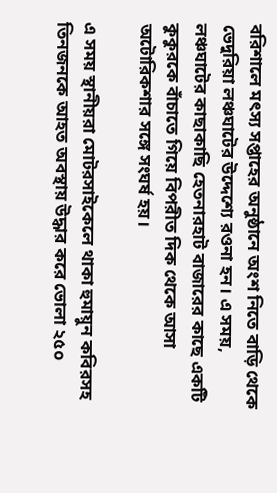বরিশালে মৎস্য সপ্তাহের অনুষ্ঠানে অংশ নিতে বাড়ি থেকে ভেদুরিয়া লঞ্চঘাটের উদ্দেশ্যে রওনা হন। এ সময়, লঞ্চঘাটের কাছাকাছি হেতনারহাট বাজারের কাছে একটি কুকুরকে বাঁচাতে গিয়ে বিপরীত দিক থেকে আসা অটোরিকশার সঙ্গে সংঘর্ষ হয়।

এ সময় স্থানীয়রা মোটরসাইকেলে থাকা হুমায়ুন কবিরসহ তিনজনকে আহত অবস্থায় উদ্ধার করে ভোলা ২৫০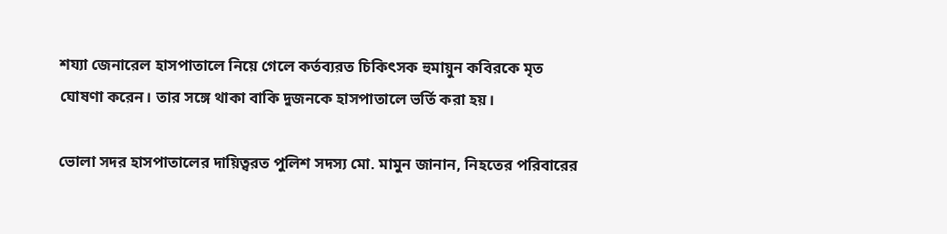শয্যা জেনারেল হাসপাতালে নিয়ে গেলে কর্তব্যরত চিকিৎসক হুমায়ুন কবিরকে মৃত ঘোষণা করেন। তার সঙ্গে থাকা বাকি দুজনকে হাসপাতালে ভর্তি করা হয়।

ভোলা সদর হাসপাতালের দায়িত্বরত পুলিশ সদস্য মো. মামুন জানান, নিহতের পরিবারের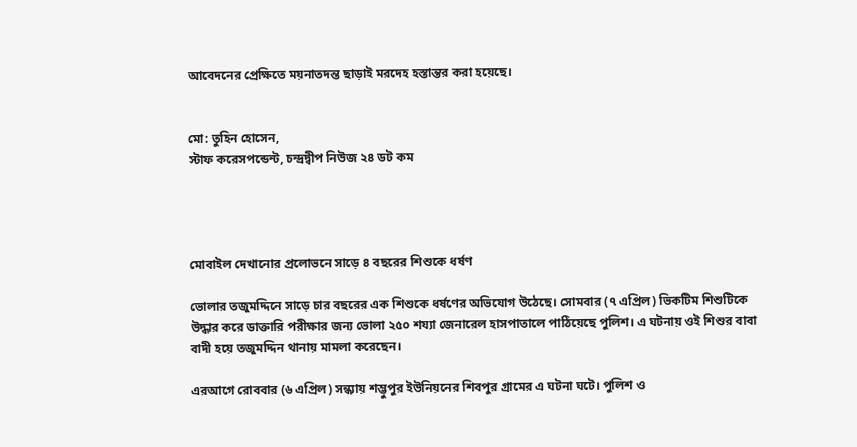আবেদনের প্রেক্ষিতে ময়নাতদন্ত ছাড়াই মরদেহ হস্তান্তর করা হয়েছে।


মো: তুহিন হোসেন,
স্টাফ করেসপন্ডেন্ট, চন্দ্রদ্বীপ নিউজ ২৪ ডট কম




মোবাইল দেখানোর প্রলোভনে সাড়ে ৪ বছরের শিশুকে ধর্ষণ

ভোলার তজুমদ্দিনে সাড়ে চার বছরের এক শিশুকে ধর্ষণের অভিযোগ উঠেছে। সোমবার (৭ এপ্রিল) ভিকটিম শিশুটিকে উদ্ধার করে ডাক্তারি পরীক্ষার জন্য ভোলা ২৫০ শয্যা জেনারেল হাসপাতালে পাঠিয়েছে পুলিশ। এ ঘটনায় ওই শিশুর বাবা বাদী হয়ে তজুমদ্দিন থানায় মামলা করেছেন।

এরআগে রোববার (৬ এপ্রিল) সন্ধ্যায় শম্ভুপুর ইউনিয়নের শিবপুর গ্রামের এ ঘটনা ঘটে। পুলিশ ও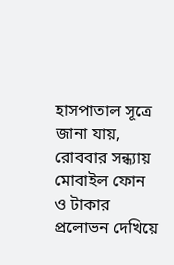হাসপাতাল সূত্রে জানা যায়, রোববার সন্ধ্যায় মোবাইল ফোন ও টাকার প্রলোভন দেখিয়ে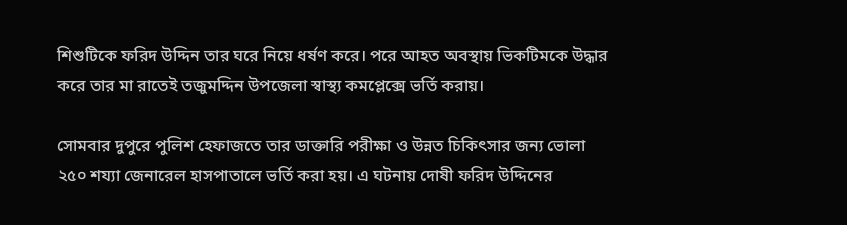শিশুটিকে ফরিদ উদ্দিন তার ঘরে নিয়ে ধর্ষণ করে। পরে আহত অবস্থায় ভিকটিমকে উদ্ধার করে তার মা রাতেই তজুমদ্দিন উপজেলা স্বাস্থ্য কমপ্লেক্সে ভর্তি করায়।

সোমবার দুপুরে পুলিশ হেফাজতে তার ডাক্তারি পরীক্ষা ও উন্নত চিকিৎসার জন্য ভোলা ২৫০ শয্যা জেনারেল হাসপাতালে ভর্তি করা হয়। এ ঘটনায় দোষী ফরিদ উদ্দিনের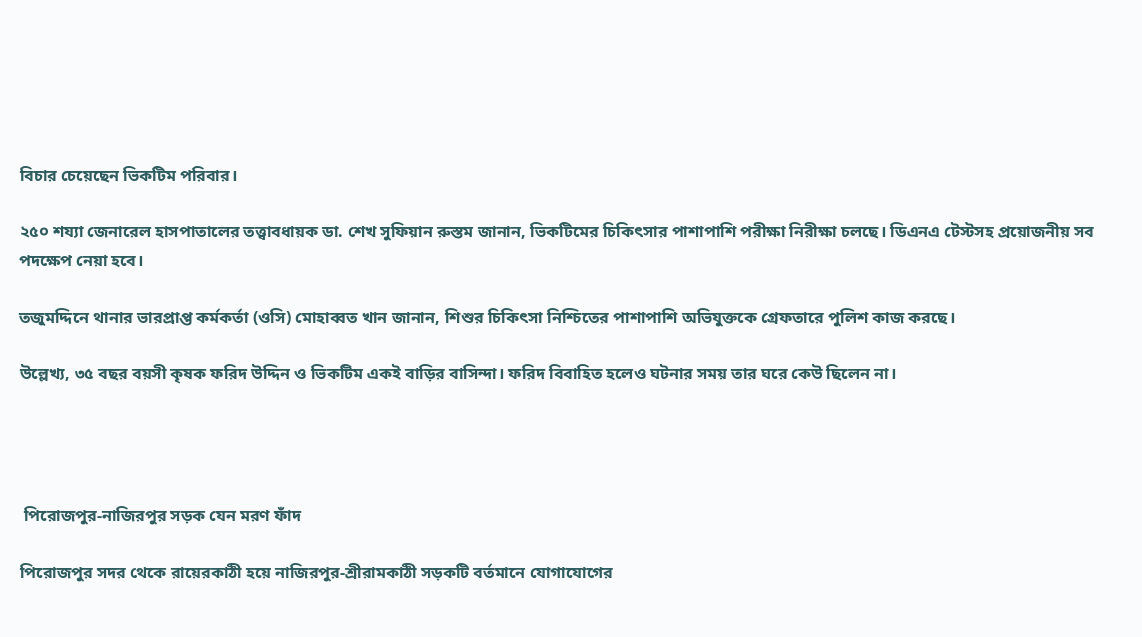বিচার চেয়েছেন ভিকটিম পরিবার।

২৫০ শয্যা জেনারেল হাসপাতালের তত্ত্বাবধায়ক ডা. শেখ সুফিয়ান রুস্তম জানান, ভিকটিমের চিকিৎসার পাশাপাশি পরীক্ষা নিরীক্ষা চলছে। ডিএনএ টেস্টসহ প্রয়োজনীয় সব পদক্ষেপ নেয়া হবে।

তজুমদ্দিনে থানার ভারপ্রাপ্ত কর্মকর্তা (ওসি) মোহাব্বত খান জানান, শিশুর চিকিৎসা নিশ্চিতের পাশাপাশি অভিযুক্তকে গ্রেফতারে পুলিশ কাজ করছে।

উল্লেখ্য, ৩৫ বছর বয়সী কৃষক ফরিদ উদ্দিন ও ভিকটিম একই বাড়ির বাসিন্দা। ফরিদ বিবাহিত হলেও ঘটনার সময় তার ঘরে কেউ ছিলেন না।




 পিরোজপুর-নাজিরপুর সড়ক যেন মরণ ফাঁদ

পিরোজপুর সদর থেকে রায়েরকাঠী হয়ে নাজিরপুর-শ্রীরামকাঠী সড়কটি বর্তমানে যোগাযোগের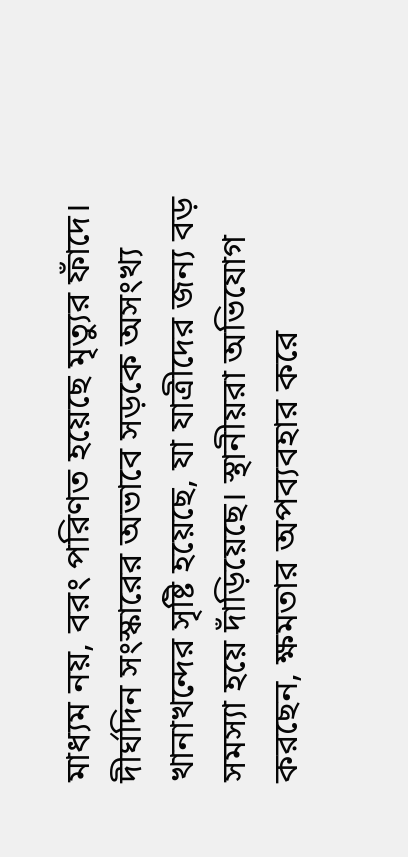মাধ্যম নয়, বরং পরিণত হয়েছে মৃত্যুর ফাঁদে। দীর্ঘদিন সংস্কারের অভাবে সড়কে অসংখ্য খানাখন্দের সৃষ্টি হয়েছে, যা যাত্রীদের জন্য বড় সমস্যা হয়ে দাঁড়িয়েছে। স্থানীয়রা অভিযোগ করছেন, ক্ষমতার অপব্যবহার করে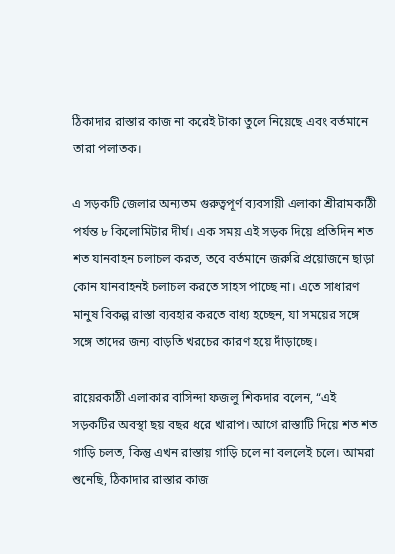ঠিকাদার রাস্তার কাজ না করেই টাকা তুলে নিয়েছে এবং বর্তমানে তারা পলাতক।

এ সড়কটি জেলার অন্যতম গুরুত্বপূর্ণ ব্যবসায়ী এলাকা শ্রীরামকাঠী পর্যন্ত ৮ কিলোমিটার দীর্ঘ। এক সময় এই সড়ক দিয়ে প্রতিদিন শত শত যানবাহন চলাচল করত, তবে বর্তমানে জরুরি প্রয়োজনে ছাড়া কোন যানবাহনই চলাচল করতে সাহস পাচ্ছে না। এতে সাধারণ মানুষ বিকল্প রাস্তা ব্যবহার করতে বাধ্য হচ্ছেন, যা সময়ের সঙ্গে সঙ্গে তাদের জন্য বাড়তি খরচের কারণ হয়ে দাঁড়াচ্ছে।

রায়েরকাঠী এলাকার বাসিন্দা ফজলু শিকদার বলেন, “এই সড়কটির অবস্থা ছয় বছর ধরে খারাপ। আগে রাস্তাটি দিয়ে শত শত গাড়ি চলত, কিন্তু এখন রাস্তায় গাড়ি চলে না বললেই চলে। আমরা শুনেছি, ঠিকাদার রাস্তার কাজ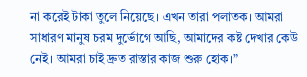না করেই টাকা তুলে নিয়েছে। এখন তারা পলাতক। আমরা সাধারণ মানুষ চরম দুর্ভোগে আছি, আমাদের কষ্ট দেখার কেউ নেই। আমরা চাই দ্রুত রাস্তার কাজ শুরু হোক।”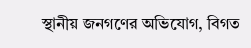স্থানীয় জনগণের অভিযোগ, বিগত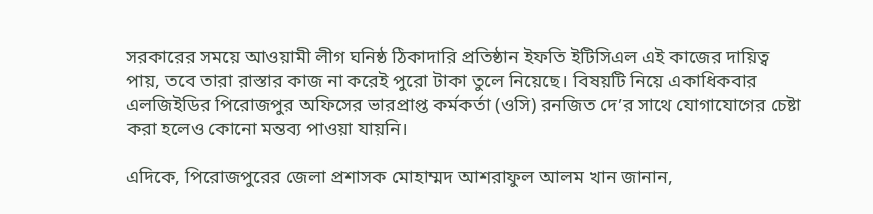সরকারের সময়ে আওয়ামী লীগ ঘনিষ্ঠ ঠিকাদারি প্রতিষ্ঠান ইফতি ইটিসিএল এই কাজের দায়িত্ব পায়, তবে তারা রাস্তার কাজ না করেই পুরো টাকা তুলে নিয়েছে। বিষয়টি নিয়ে একাধিকবার এলজিইডির পিরোজপুর অফিসের ভারপ্রাপ্ত কর্মকর্তা (ওসি) রনজিত দে’র সাথে যোগাযোগের চেষ্টা করা হলেও কোনো মন্তব্য পাওয়া যায়নি।

এদিকে, পিরোজপুরের জেলা প্রশাসক মোহাম্মদ আশরাফুল আলম খান জানান,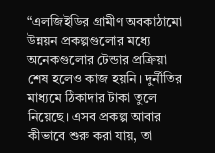“এলজিইডির গ্রামীণ অবকাঠামো উন্নয়ন প্রকল্পগুলোর মধ্যে অনেকগুলোর টেন্ডার প্রক্রিয়া শেষ হলেও কাজ হয়নি। দুর্নীতির মাধ্যমে ঠিকাদার টাকা তুলে নিয়েছে। এসব প্রকল্প আবার কীভাবে শুরু করা যায়, তা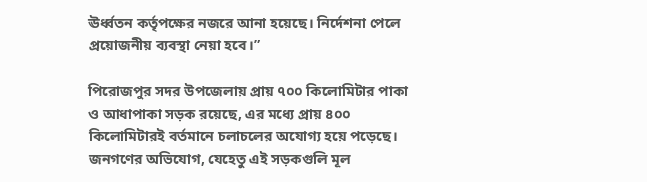ঊর্ধ্বতন কর্তৃপক্ষের নজরে আনা হয়েছে। নির্দেশনা পেলে প্রয়োজনীয় ব্যবস্থা নেয়া হবে।”

পিরোজপুর সদর উপজেলায় প্রায় ৭০০ কিলোমিটার পাকা ও আধাপাকা সড়ক রয়েছে, এর মধ্যে প্রায় ৪০০ কিলোমিটারই বর্তমানে চলাচলের অযোগ্য হয়ে পড়েছে। জনগণের অভিযোগ, যেহেতু এই সড়কগুলি মূল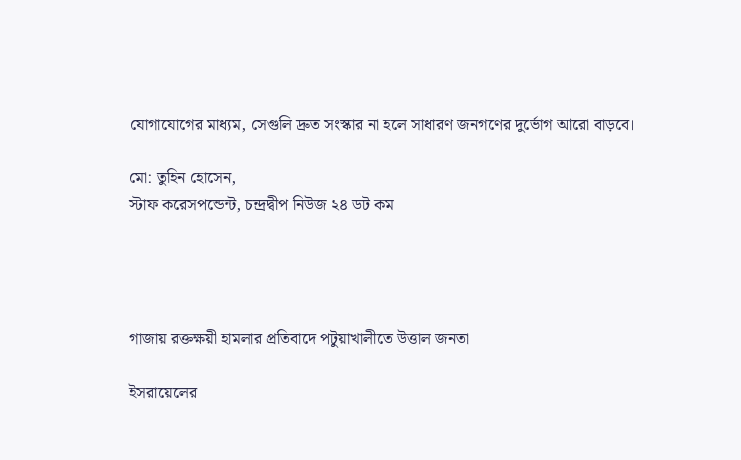যোগাযোগের মাধ্যম, সেগুলি দ্রুত সংস্কার না হলে সাধারণ জনগণের দুর্ভোগ আরো বাড়বে।

মো: তুহিন হোসেন,
স্টাফ করেসপন্ডেন্ট, চন্দ্রদ্বীপ নিউজ ২৪ ডট কম




গাজায় রক্তক্ষয়ী হামলার প্রতিবাদে পটুয়াখালীতে উত্তাল জনতা

ইসরায়েলের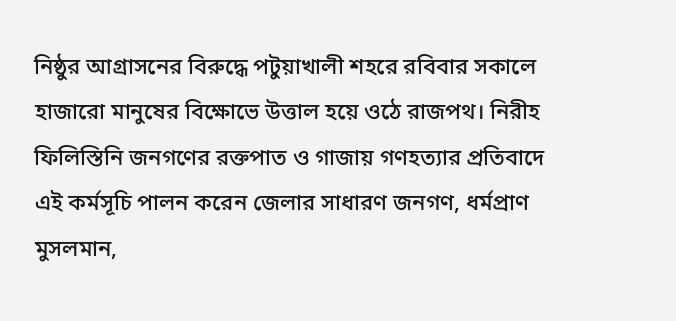নিষ্ঠুর আগ্রাসনের বিরুদ্ধে পটুয়াখালী শহরে রবিবার সকালে হাজারো মানুষের বিক্ষোভে উত্তাল হয়ে ওঠে রাজপথ। নিরীহ ফিলিস্তিনি জনগণের রক্তপাত ও গাজায় গণহত্যার প্রতিবাদে এই কর্মসূচি পালন করেন জেলার সাধারণ জনগণ, ধর্মপ্রাণ মুসলমান,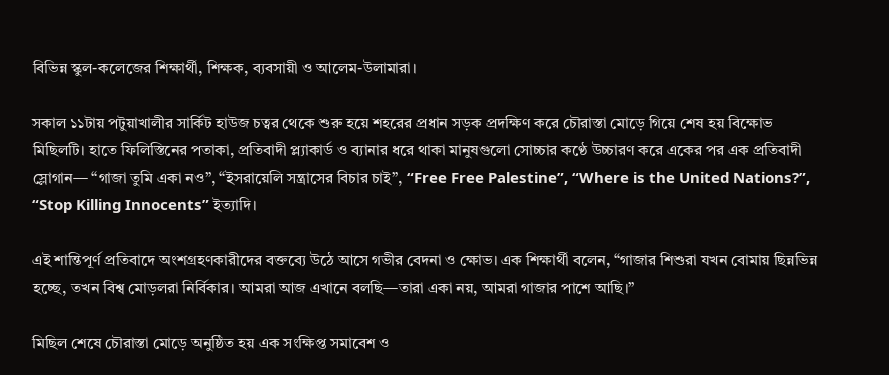বিভিন্ন স্কুল-কলেজের শিক্ষার্থী, শিক্ষক, ব্যবসায়ী ও আলেম-উলামারা।

সকাল ১১টায় পটুয়াখালীর সার্কিট হাউজ চত্বর থেকে শুরু হয়ে শহরের প্রধান সড়ক প্রদক্ষিণ করে চৌরাস্তা মোড়ে গিয়ে শেষ হয় বিক্ষোভ মিছিলটি। হাতে ফিলিস্তিনের পতাকা, প্রতিবাদী প্ল্যাকার্ড ও ব্যানার ধরে থাকা মানুষগুলো সোচ্চার কণ্ঠে উচ্চারণ করে একের পর এক প্রতিবাদী স্লোগান— “গাজা তুমি একা নও”, “ইসরায়েলি সন্ত্রাসের বিচার চাই”, “Free Free Palestine”, “Where is the United Nations?”, “Stop Killing Innocents” ইত্যাদি।

এই শান্তিপূর্ণ প্রতিবাদে অংশগ্রহণকারীদের বক্তব্যে উঠে আসে গভীর বেদনা ও ক্ষোভ। এক শিক্ষার্থী বলেন, “গাজার শিশুরা যখন বোমায় ছিন্নভিন্ন হচ্ছে, তখন বিশ্ব মোড়লরা নির্বিকার। আমরা আজ এখানে বলছি—তারা একা নয়, আমরা গাজার পাশে আছি।”

মিছিল শেষে চৌরাস্তা মোড়ে অনুষ্ঠিত হয় এক সংক্ষিপ্ত সমাবেশ ও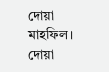দোয়া মাহফিল। দোয়া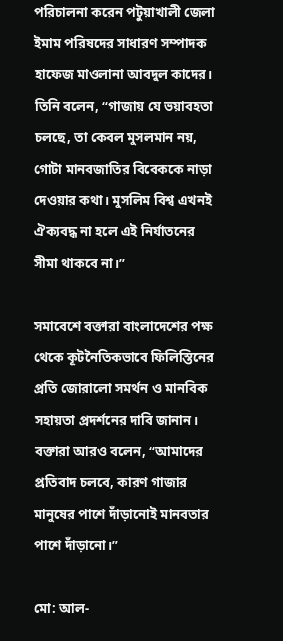পরিচালনা করেন পটুয়াখালী জেলা ইমাম পরিষদের সাধারণ সম্পাদক হাফেজ মাওলানা আবদুল কাদের। তিনি বলেন, “গাজায় যে ভয়াবহতা চলছে, তা কেবল মুসলমান নয়, গোটা মানবজাতির বিবেককে নাড়া দেওয়ার কথা। মুসলিম বিশ্ব এখনই ঐক্যবদ্ধ না হলে এই নির্যাতনের সীমা থাকবে না।”

সমাবেশে বক্তারা বাংলাদেশের পক্ষ থেকে কূটনৈতিকভাবে ফিলিস্তিনের প্রতি জোরালো সমর্থন ও মানবিক সহায়তা প্রদর্শনের দাবি জানান। বক্তারা আরও বলেন, “আমাদের প্রতিবাদ চলবে, কারণ গাজার মানুষের পাশে দাঁড়ানোই মানবতার পাশে দাঁড়ানো।”

মো: আল-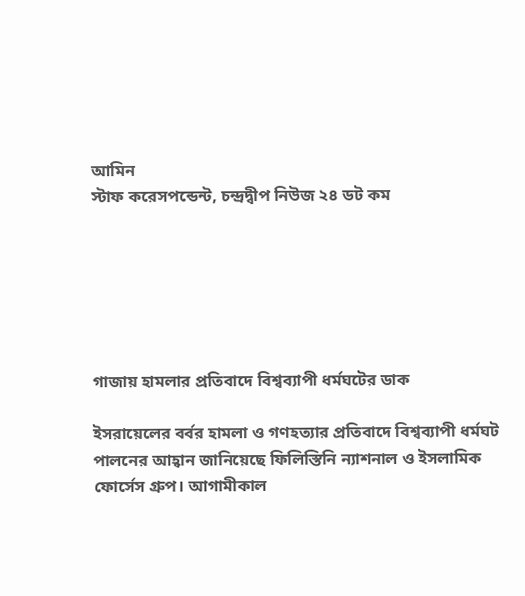আমিন
স্টাফ করেসপন্ডেন্ট, চন্দ্রদ্বীপ নিউজ ২৪ ডট কম






গাজায় হামলার প্রতিবাদে বিশ্বব্যাপী ধর্মঘটের ডাক

ইসরায়েলের বর্বর হামলা ও গণহত্যার প্রতিবাদে বিশ্বব্যাপী ধর্মঘট পালনের আহ্বান জানিয়েছে ফিলিস্তিনি ন্যাশনাল ও ইসলামিক ফোর্সেস গ্রুপ। আগামীকাল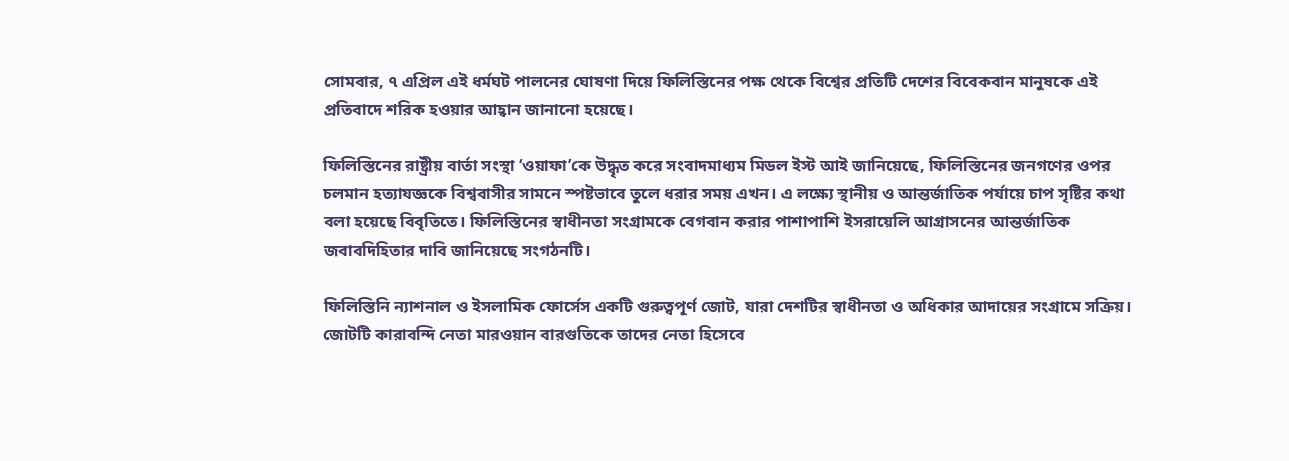সোমবার, ৭ এপ্রিল এই ধর্মঘট পালনের ঘোষণা দিয়ে ফিলিস্তিনের পক্ষ থেকে বিশ্বের প্রতিটি দেশের বিবেকবান মানুষকে এই প্রতিবাদে শরিক হওয়ার আহ্বান জানানো হয়েছে।

ফিলিস্তিনের রাষ্ট্রীয় বার্তা সংস্থা ‘ওয়াফা’কে উদ্ধৃত করে সংবাদমাধ্যম মিডল ইস্ট আই জানিয়েছে, ফিলিস্তিনের জনগণের ওপর চলমান হত্যাযজ্ঞকে বিশ্ববাসীর সামনে স্পষ্টভাবে তুলে ধরার সময় এখন। এ লক্ষ্যে স্থানীয় ও আন্তর্জাতিক পর্যায়ে চাপ সৃষ্টির কথা বলা হয়েছে বিবৃতিতে। ফিলিস্তিনের স্বাধীনতা সংগ্রামকে বেগবান করার পাশাপাশি ইসরায়েলি আগ্রাসনের আন্তর্জাতিক জবাবদিহিতার দাবি জানিয়েছে সংগঠনটি।

ফিলিস্তিনি ন্যাশনাল ও ইসলামিক ফোর্সেস একটি গুরুত্বপূর্ণ জোট, যারা দেশটির স্বাধীনতা ও অধিকার আদায়ের সংগ্রামে সক্রিয়। জোটটি কারাবন্দি নেতা মারওয়ান বারগুতিকে তাদের নেতা হিসেবে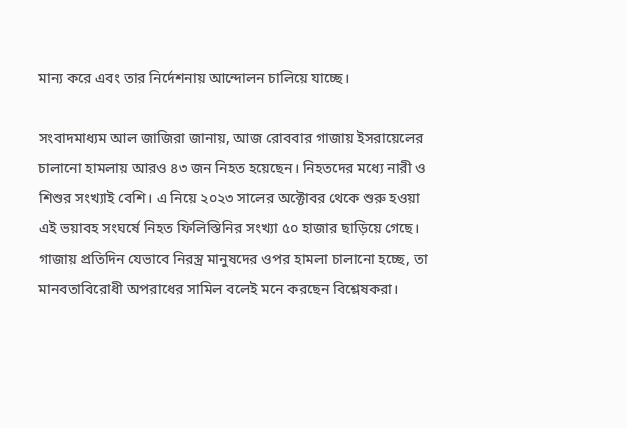মান্য করে এবং তার নির্দেশনায় আন্দোলন চালিয়ে যাচ্ছে।

সংবাদমাধ্যম আল জাজিরা জানায়, আজ রোববার গাজায় ইসরায়েলের চালানো হামলায় আরও ৪৩ জন নিহত হয়েছেন। নিহতদের মধ্যে নারী ও শিশুর সংখ্যাই বেশি। এ নিয়ে ২০২৩ সালের অক্টোবর থেকে শুরু হওয়া এই ভয়াবহ সংঘর্ষে নিহত ফিলিস্তিনির সংখ্যা ৫০ হাজার ছাড়িয়ে গেছে। গাজায় প্রতিদিন যেভাবে নিরস্ত্র মানুষদের ওপর হামলা চালানো হচ্ছে, তা মানবতাবিরোধী অপরাধের সামিল বলেই মনে করছেন বিশ্লেষকরা।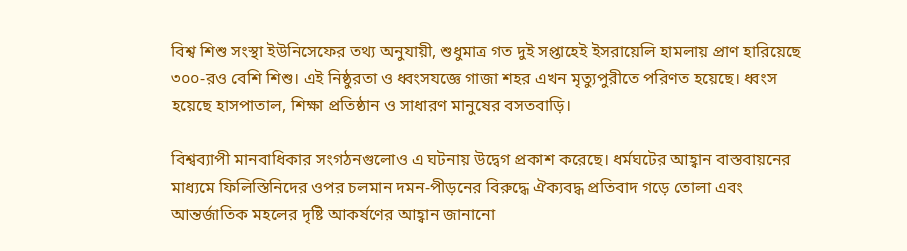বিশ্ব শিশু সংস্থা ইউনিসেফের তথ্য অনুযায়ী, শুধুমাত্র গত দুই সপ্তাহেই ইসরায়েলি হামলায় প্রাণ হারিয়েছে ৩০০-রও বেশি শিশু। এই নিষ্ঠুরতা ও ধ্বংসযজ্ঞে গাজা শহর এখন মৃত্যুপুরীতে পরিণত হয়েছে। ধ্বংস হয়েছে হাসপাতাল, শিক্ষা প্রতিষ্ঠান ও সাধারণ মানুষের বসতবাড়ি।

বিশ্বব্যাপী মানবাধিকার সংগঠনগুলোও এ ঘটনায় উদ্বেগ প্রকাশ করেছে। ধর্মঘটের আহ্বান বাস্তবায়নের মাধ্যমে ফিলিস্তিনিদের ওপর চলমান দমন-পীড়নের বিরুদ্ধে ঐক্যবদ্ধ প্রতিবাদ গড়ে তোলা এবং আন্তর্জাতিক মহলের দৃষ্টি আকর্ষণের আহ্বান জানানো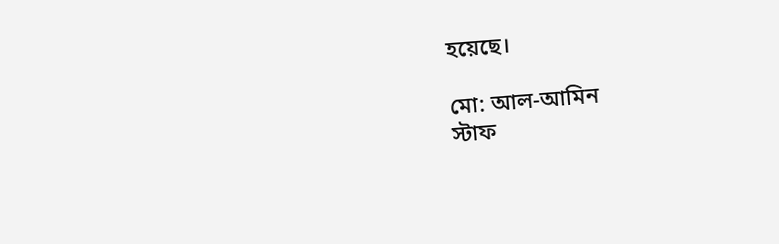হয়েছে।

মো: আল-আমিন
স্টাফ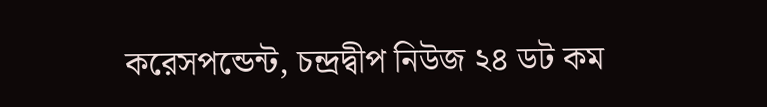করেসপন্ডেন্ট, চন্দ্রদ্বীপ নিউজ ২৪ ডট কম